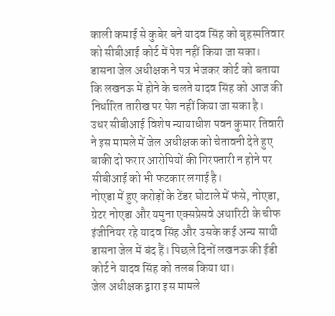काली कमाई से कुबेर बने यादव सिंह को बृहस्पतिवार को सीबीआई कोर्ट में पेश नहीं किया जा सका। डासना जेल अधीक्षक ने पत्र भेजकर कोर्ट को बताया कि लखनऊ में होने के चलते यादव सिंह को आज की निर्धारित तारीख पर पेश नहीं किया जा सका है।
उधर सीबीआई विशेष न्यायाधीश पवन कुमार तिवारी ने इस मामले में जेल अधीक्षक को चेतावनी देते हुए बाकी दो फरार आरोपियों की गिरफ्तारी न होने पर सीबीआई को भी फटकार लगाई है।
नोएडा में हुए करोड़ों के टेंडर घोटाले में फंसे, नोएडा, ग्रेटर नोएडा और यमुना एक्सप्रेसवे अथारिटी के चीफ इंजीनियर रहे यादव सिंह और उसके कई अन्य साथी डासना जेल में बंद हैं। पिछले दिनों लखनऊ की ईडी कोर्ट ने यादव सिंह को तलब किया था।
जेल अधीक्षक द्वारा इस मामले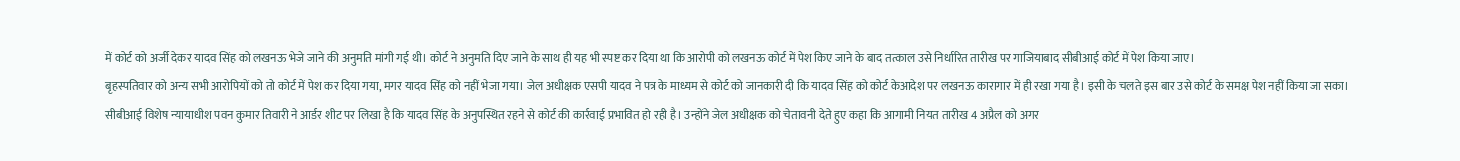में कोर्ट को अर्जी देकर यादव सिंह को लखनऊ भेजे जाने की अनुमति मांगी गई थी। कोर्ट ने अनुमति दिए जाने के साथ ही यह भी स्पष्ट कर दिया था कि आरोपी को लखनऊ कोर्ट में पेश किए जाने के बाद तत्काल उसे निर्धारित तारीख पर गाजियाबाद सीबीआई कोर्ट में पेश किया जाए।
बृहस्पतिवार को अन्य सभी आरोपियों को तो कोर्ट में पेश कर दिया गया, मगर यादव सिंह को नहीं भेजा गया। जेल अधीक्षक एसपी यादव ने पत्र के माध्यम से कोर्ट को जानकारी दी कि यादव सिंह को कोर्ट केआदेश पर लखनऊ कारागार में ही रखा गया है। इसी के चलते इस बार उसे कोर्ट के समक्ष पेश नहीं किया जा सका।
सीबीआई विशेष न्यायाधीश पवन कुमार तिवारी ने आर्डर शीट पर लिखा है कि यादव सिंह के अनुपस्थित रहने से कोर्ट की कार्रवाई प्रभावित हो रही है। उन्होंने जेल अधीक्षक को चेतावनी देते हुए कहा कि आगामी नियत तारीख 4 अप्रैल को अगर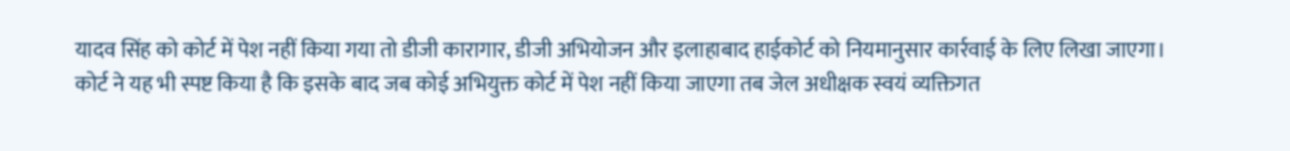यादव सिंह को कोर्ट में पेश नहीं किया गया तो डीजी कारागार, डीजी अभियोजन और इलाहाबाद हाईकोर्ट को नियमानुसार कार्रवाई के लिए लिखा जाएगा।
कोर्ट ने यह भी स्पष्ट किया है कि इसके बाद जब कोई अभियुक्त कोर्ट में पेश नहीं किया जाएगा तब जेल अधीक्षक स्वयं व्यक्तिगत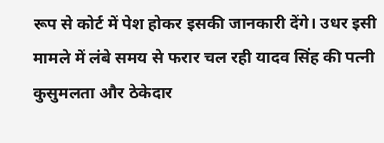रूप से कोर्ट में पेश होकर इसकी जानकारी देंगे। उधर इसी मामले में लंबे समय से फरार चल रही यादव सिंह की पत्नी कुसुमलता और ठेकेदार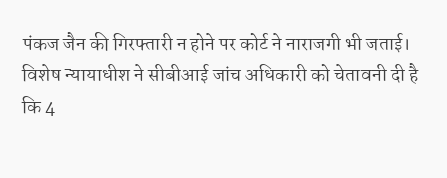पंकज जैन की गिरफ्तारी न होने पर कोर्ट ने नाराजगी भी जताई।
विशेष न्यायाधीश ने सीबीआई जांच अधिकारी को चेतावनी दी है कि 4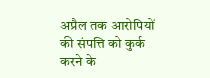अप्रैल तक आरोपियों की संपत्ति को कुर्क करने के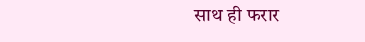साथ ही फरार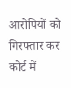आरोपियों को गिरफ्तार कर कोर्ट में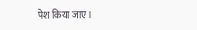पेश किया जाए।